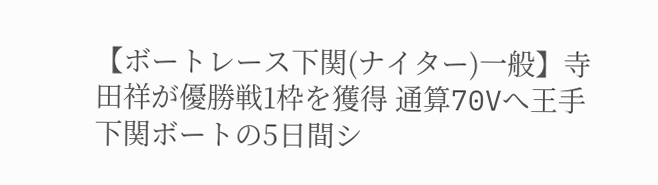【ボートレース下関(ナイター)一般】寺田祥が優勝戦1枠を獲得 通算70Vへ王手
下関ボートの5日間シ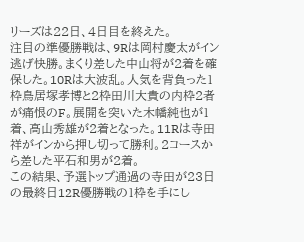リーズは22日、4日目を終えた。
注目の準優勝戦は、9Rは岡村慶太がイン逃げ快勝。まくり差した中山将が2着を確保した。10Rは大波乱。人気を背負った1枠鳥居塚孝博と2枠田川大貴の内枠2者が痛恨のF。展開を突いた木幡純也が1着、高山秀雄が2着となった。11Rは寺田祥がインから押し切って勝利。2コースから差した平石和男が2着。
この結果、予選トップ通過の寺田が23日の最終日12R優勝戦の1枠を手にし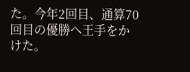た。今年2回目、通算70回目の優勝へ王手をかけた。